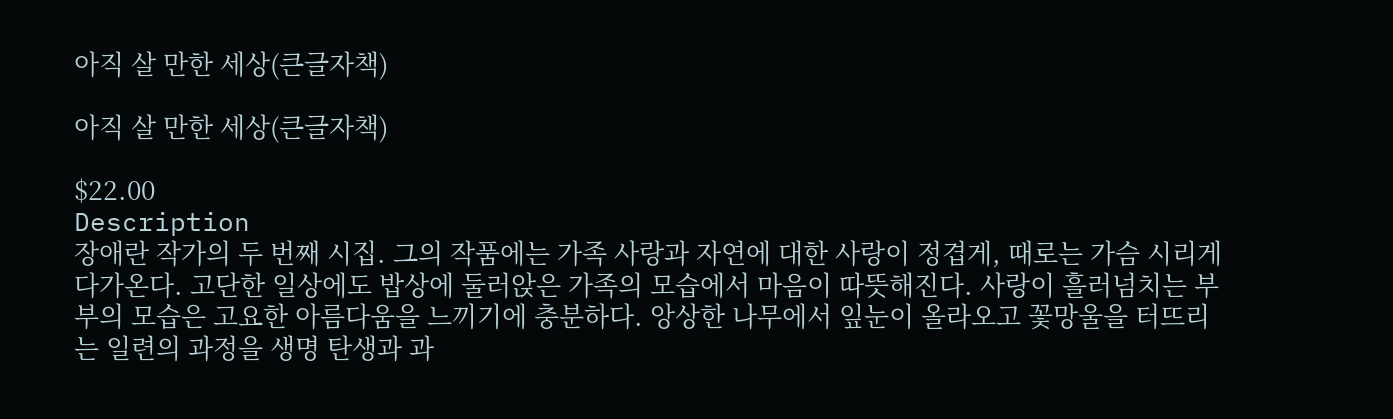아직 살 만한 세상(큰글자책)

아직 살 만한 세상(큰글자책)

$22.00
Description
장애란 작가의 두 번째 시집. 그의 작품에는 가족 사랑과 자연에 대한 사랑이 정겹게, 때로는 가슴 시리게 다가온다. 고단한 일상에도 밥상에 둘러앉은 가족의 모습에서 마음이 따뜻해진다. 사랑이 흘러넘치는 부부의 모습은 고요한 아름다움을 느끼기에 충분하다. 앙상한 나무에서 잎눈이 올라오고 꽃망울을 터뜨리는 일련의 과정을 생명 탄생과 과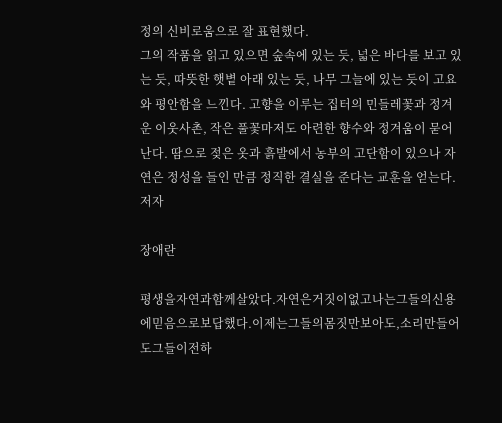정의 신비로움으로 잘 표현했다.
그의 작품을 읽고 있으면 숲속에 있는 듯, 넓은 바다를 보고 있는 듯, 따뜻한 햇볕 아래 있는 듯, 나무 그늘에 있는 듯이 고요와 평안함을 느낀다. 고향을 이루는 집터의 민들레꽃과 정겨운 이웃사촌, 작은 풀꽃마저도 아련한 향수와 정겨움이 묻어난다. 땀으로 젖은 옷과 흙발에서 농부의 고단함이 있으나 자연은 정성을 들인 만큼 정직한 결실을 준다는 교훈을 얻는다.
저자

장애란

평생을자연과함께살았다.자연은거짓이없고나는그들의신용에믿음으로보답했다.이제는그들의몸짓만보아도,소리만들어도그들이전하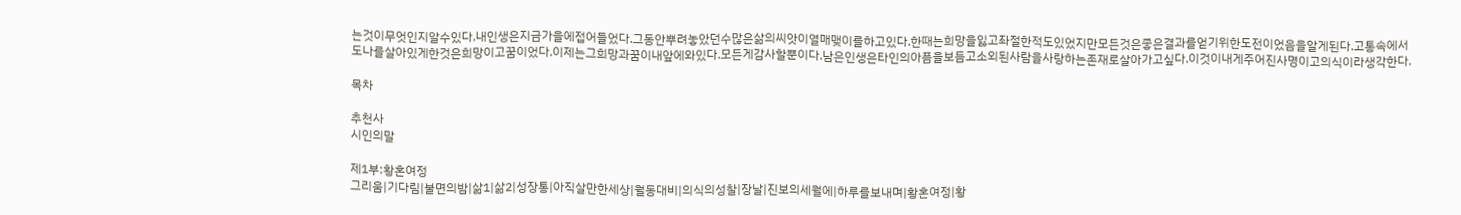는것이무엇인지알수있다.내인생은지금가을에접어들었다.그동안뿌려놓았던수많은삶의씨앗이열매맺이를하고있다.한때는희망을잃고좌절한적도있었지만모든것은좋은결과를얻기위한도전이었음을알게된다.고통속에서도나를살아있게한것은희망이고꿈이었다.이제는그희망과꿈이내앞에와있다.모든게감사할뿐이다.남은인생은타인의아픔을보듬고소외된사람을사랑하는존재로살아가고싶다.이것이내게주어진사명이고의식이라생각한다.

목차

추천사
시인의말

제1부:황혼여정
그리움|기다림|불면의밤|삶1|삶2|성장통|아직살만한세상|월동대비|의식의성찰|장날|진보의세월에|하루를보내며|황혼여정|황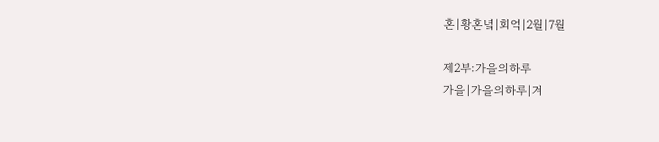혼|황혼녘|회억|2월|7월

제2부:가을의하루
가을|가을의하루|겨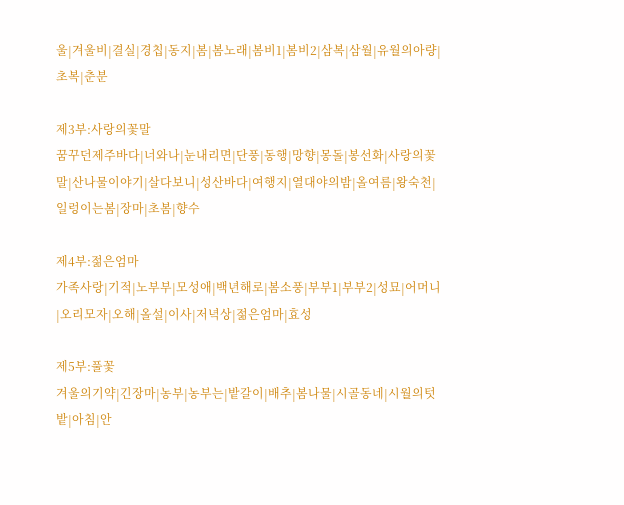울|겨울비|결실|경칩|동지|봄|봄노래|봄비1|봄비2|삼복|삼월|유월의아량|초복|춘분

제3부:사랑의꽃말
꿈꾸던제주바다|너와나|눈내리면|단풍|동행|망향|몽돌|봉선화|사랑의꽃말|산나물이야기|살다보니|성산바다|여행지|열대야의밤|올여름|왕숙천|일렁이는봄|장마|초봄|향수

제4부:젊은엄마
가족사랑|기적|노부부|모성애|백년해로|봄소풍|부부1|부부2|성묘|어머니|오리모자|오해|올설|이사|저녁상|젊은엄마|효성

제5부:풀꽃
겨울의기약|긴장마|농부|농부는|밭갈이|배추|봄나물|시골동네|시월의텃밭|아침|안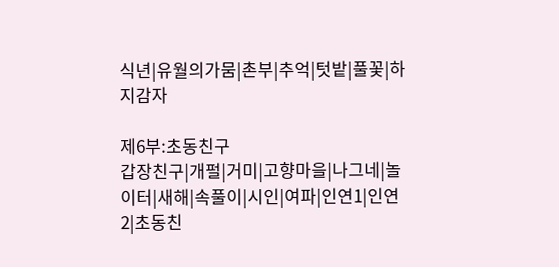식년|유월의가뭄|촌부|추억|텃밭|풀꽃|하지감자

제6부:초동친구
갑장친구|개펄|거미|고향마을|나그네|놀이터|새해|속풀이|시인|여파|인연1|인연2|초동친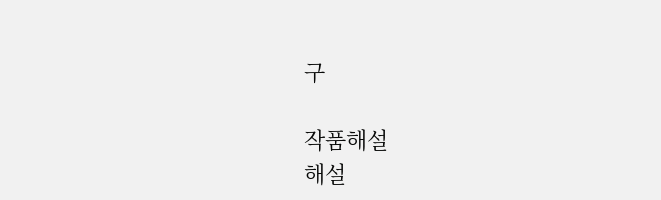구

작품해설
해설